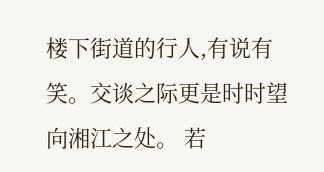楼下街道的行人,有说有笑。交谈之际更是时时望向湘江之处。 若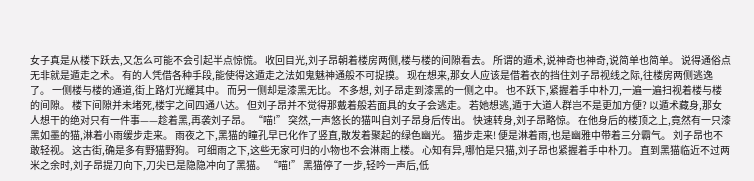女子真是从楼下跃去,又怎么可能不会引起半点惊慌。 收回目光,刘子昂朝着楼房两侧,楼与楼的间隙看去。 所谓的遁术,说神奇也神奇,说简单也简单。 说得通俗点无非就是遁走之术。 有的人凭借各种手段,能使得这遁走之法如鬼魅神通般不可捉摸。 现在想来,那女人应该是借着衣的挡住刘子昂视线之际,往楼房两侧逃逸了。 一侧楼与楼的通道,街上路灯光耀其中。 而另一侧却是漆黑无比。 不多想, 刘子昂走到漆黑的一侧之中。 也不跃下,紧握着手中朴刀,一遍一遍扫视着楼与楼的间隙。 楼下间隙并未堵死,楼宇之间四通八达。 但刘子昂并不觉得那戴着般若面具的女子会逃走。 若她想逃,遁于大道人群岂不是更加方便? 以遁术藏身,那女人想干的绝对只有一件事——趁着黑,再袭刘子昂。 “喵!” 突然,一声悠长的猫叫自刘子昂身后传出。 快速转身,刘子昂略惊。 在他身后的楼顶之上,竟然有一只漆黑如墨的猫,淋着小雨缓步走来。 雨夜之下,黑猫的瞳孔早已化作了竖直,散发着聚起的绿色幽光。 猫步走来! 便是淋着雨,也是幽雅中带着三分霸气。 刘子昂也不敢轻视。 这古街,确是多有野猫野狗。 可细雨之下,这些无家可归的小物也不会淋雨上楼。 心知有异,哪怕是只猫,刘子昂也紧握着手中朴刀。 直到黑猫临近不过两米之余时,刘子昂提刀向下,刀尖已是隐隐冲向了黑猫。 “喵!” 黑猫停了一步,轻吟一声后,低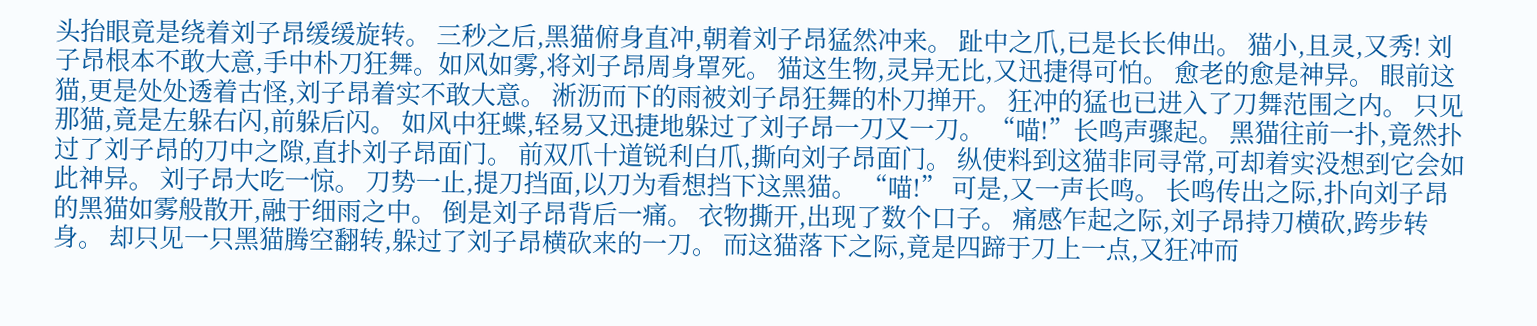头抬眼竟是绕着刘子昂缓缓旋转。 三秒之后,黑猫俯身直冲,朝着刘子昂猛然冲来。 趾中之爪,已是长长伸出。 猫小,且灵,又秀! 刘子昂根本不敢大意,手中朴刀狂舞。如风如雾,将刘子昂周身罩死。 猫这生物,灵异无比,又迅捷得可怕。 愈老的愈是神异。 眼前这猫,更是处处透着古怪,刘子昂着实不敢大意。 淅沥而下的雨被刘子昂狂舞的朴刀掸开。 狂冲的猛也已进入了刀舞范围之内。 只见那猫,竟是左躲右闪,前躲后闪。 如风中狂蝶,轻易又迅捷地躲过了刘子昂一刀又一刀。 “喵!”长鸣声骤起。 黑猫往前一扑,竟然扑过了刘子昂的刀中之隙,直扑刘子昂面门。 前双爪十道锐利白爪,撕向刘子昂面门。 纵使料到这猫非同寻常,可却着实没想到它会如此神异。 刘子昂大吃一惊。 刀势一止,提刀挡面,以刀为看想挡下这黑猫。 “喵!” 可是,又一声长鸣。 长鸣传出之际,扑向刘子昂的黑猫如雾般散开,融于细雨之中。 倒是刘子昂背后一痛。 衣物撕开,出现了数个口子。 痛感乍起之际,刘子昂持刀横砍,跨步转身。 却只见一只黑猫腾空翻转,躲过了刘子昂横砍来的一刀。 而这猫落下之际,竟是四蹄于刀上一点,又狂冲而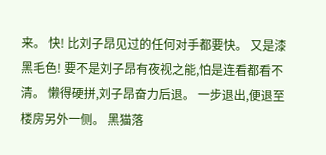来。 快! 比刘子昂见过的任何对手都要快。 又是漆黑毛色! 要不是刘子昂有夜视之能,怕是连看都看不清。 懒得硬拼,刘子昂奋力后退。 一步退出,便退至楼房另外一侧。 黑猫落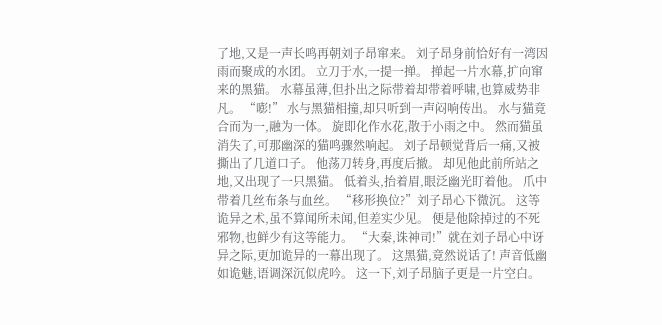了地,又是一声长鸣再朝刘子昂窜来。 刘子昂身前恰好有一湾因雨而聚成的水团。 立刀于水,一提一掸。 掸起一片水幕,扩向窜来的黑猫。 水幕虽薄,但扑出之际带着却带着呼啸,也算威势非凡。 “嘭!” 水与黑猫相撞,却只听到一声闷响传出。 水与猫竟合而为一,融为一体。 旋即化作水花,散于小雨之中。 然而猫虽消失了,可那幽深的猫鸣骤然响起。 刘子昂顿觉背后一痛,又被撕出了几道口子。 他荡刀转身,再度后撤。 却见他此前所站之地,又出现了一只黑猫。 低着头,抬着眉,眼泛幽光盯着他。 爪中带着几丝布条与血丝。 “移形换位?”刘子昂心下微沉。 这等诡异之术,虽不算闻所未闻,但差实少见。 便是他除掉过的不死邪物,也鲜少有这等能力。 “大秦,诛神司!”就在刘子昂心中讶异之际,更加诡异的一幕出现了。 这黑猫,竟然说话了! 声音低幽如诡魅,语调深沉似虎吟。 这一下,刘子昂脑子更是一片空白。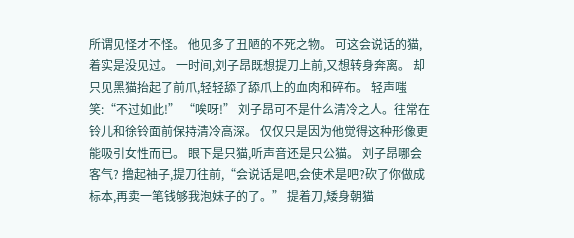所谓见怪才不怪。 他见多了丑陋的不死之物。 可这会说话的猫,着实是没见过。 一时间,刘子昂既想提刀上前,又想转身奔离。 却只见黑猫抬起了前爪,轻轻舔了舔爪上的血肉和碎布。 轻声嗤笑:“不过如此!” “唉呀!” 刘子昂可不是什么清冷之人。往常在铃儿和徐铃面前保持清冷高深。 仅仅只是因为他觉得这种形像更能吸引女性而已。 眼下是只猫,听声音还是只公猫。 刘子昂哪会客气? 撸起袖子,提刀往前,“会说话是吧,会使术是吧?砍了你做成标本,再卖一笔钱够我泡妹子的了。” 提着刀,矮身朝猫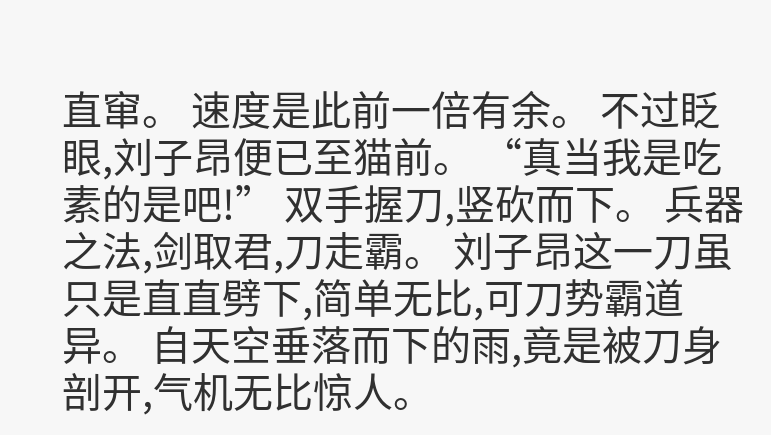直窜。 速度是此前一倍有余。 不过眨眼,刘子昂便已至猫前。 “真当我是吃素的是吧!” 双手握刀,竖砍而下。 兵器之法,剑取君,刀走霸。 刘子昂这一刀虽只是直直劈下,简单无比,可刀势霸道异。 自天空垂落而下的雨,竟是被刀身剖开,气机无比惊人。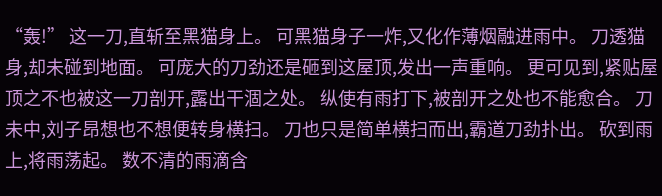“轰!” 这一刀,直斩至黑猫身上。 可黑猫身子一炸,又化作薄烟融进雨中。 刀透猫身,却未碰到地面。 可庞大的刀劲还是砸到这屋顶,发出一声重响。 更可见到,紧贴屋顶之不也被这一刀剖开,露出干涸之处。 纵使有雨打下,被剖开之处也不能愈合。 刀未中,刘子昂想也不想便转身横扫。 刀也只是简单横扫而出,霸道刀劲扑出。 砍到雨上,将雨荡起。 数不清的雨滴含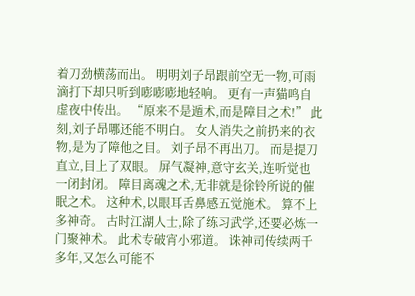着刀劲横荡而出。 明明刘子昂跟前空无一物,可雨滴打下却只听到嘭嘭嘭地轻响。 更有一声猫鸣自虚夜中传出。 “原来不是遁术,而是障目之术!” 此刻,刘子昂哪还能不明白。 女人消失之前扔来的衣物,是为了障他之目。 刘子昂不再出刀。 而是提刀直立,目上了双眼。 屏气凝神,意守玄关,连听觉也一闭封闭。 障目离魂之术,无非就是徐铃所说的催眠之术。 这种术,以眼耳舌鼻感五觉施术。 算不上多神奇。 古时江湖人士,除了练习武学,还要必炼一门聚神术。 此术专破宵小邪道。 诛神司传续两千多年,又怎么可能不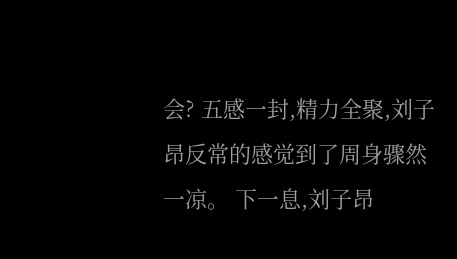会? 五感一封,精力全聚,刘子昂反常的感觉到了周身骤然一凉。 下一息,刘子昂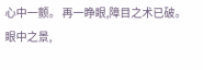心中一颤。 再一睁眼,障目之术已破。 眼中之景,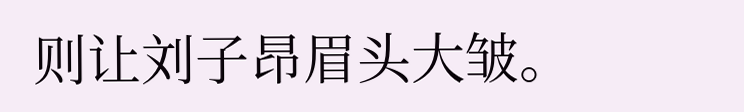则让刘子昂眉头大皱。